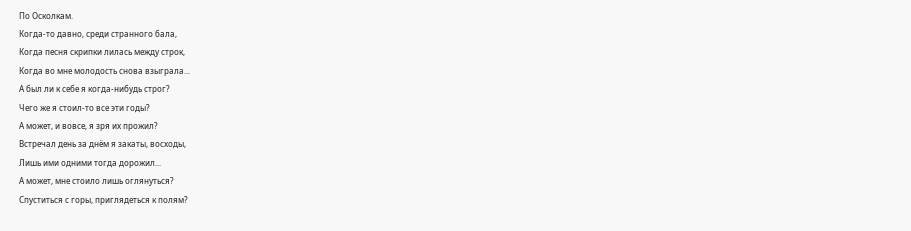По Осколкам.
Когда-то давно, среди странного бала,
Когда песня скрипки лилась между строк,
Когда во мне молодость снова взыграла...
А был ли к себе я когда-нибудь строг?
Чего же я стоил-то все эти годы?
А может, и вовсе, я зря их прожил?
Встречал день за днём я закаты, восходы,
Лишь ими одними тогда дорожил...
А может, мне стоило лишь оглянуться?
Спуститься с горы, приглядеться к полям?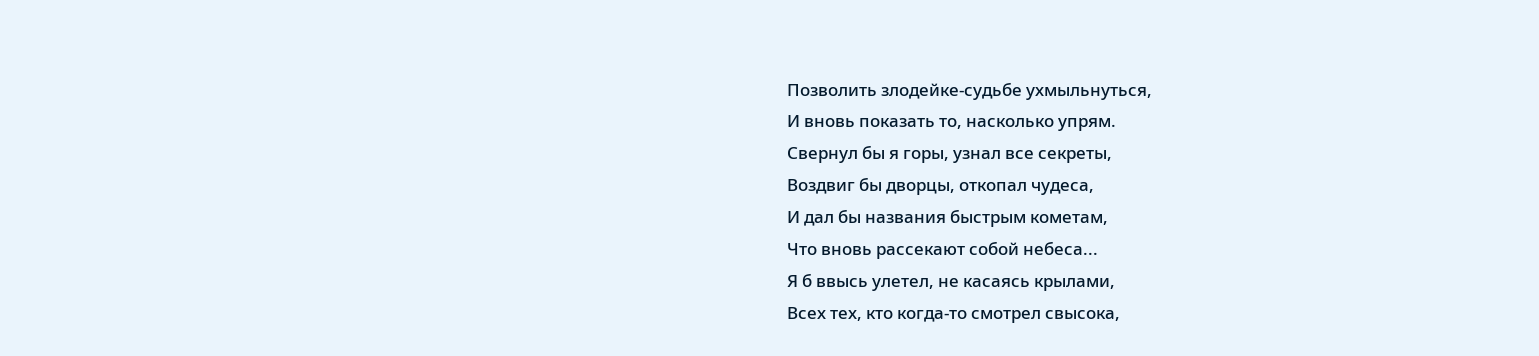Позволить злодейке-судьбе ухмыльнуться,
И вновь показать то, насколько упрям.
Свернул бы я горы, узнал все секреты,
Воздвиг бы дворцы, откопал чудеса,
И дал бы названия быстрым кометам,
Что вновь рассекают собой небеса...
Я б ввысь улетел, не касаясь крылами,
Всех тех, кто когда-то смотрел свысока,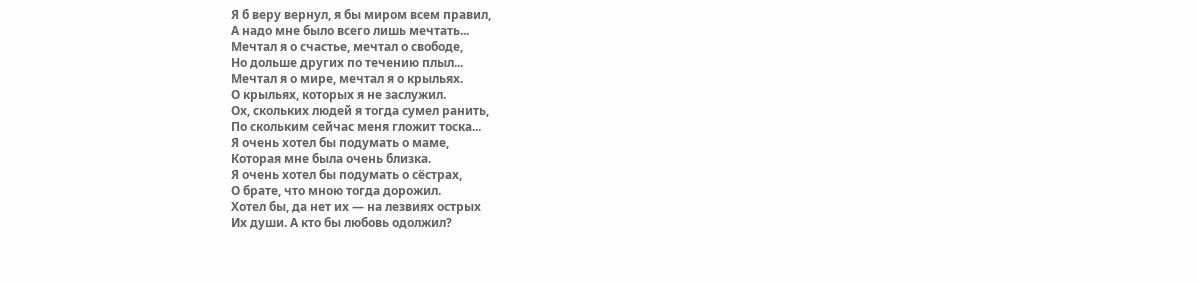Я б веру вернул, я бы миром всем правил,
А надо мне было всего лишь мечтать...
Мечтал я о счастье, мечтал о свободе,
Но дольше других по течению плыл...
Мечтал я о мире, мечтал я о крыльях.
О крыльях, которых я не заслужил.
Ох, скольких людей я тогда сумел ранить,
По скольким сейчас меня гложит тоска...
Я очень хотел бы подумать о маме,
Которая мне была очень близка.
Я очень хотел бы подумать о сёстрах,
О брате, что мною тогда дорожил.
Хотел бы, да нет их — на лезвиях острых
Их души. А кто бы любовь одолжил?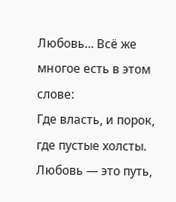Любовь... Всё же многое есть в этом слове:
Где власть, и порок, где пустые холсты.
Любовь — это путь,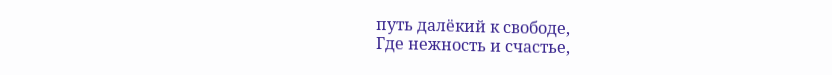путь далёкий к свободе,
Где нежность и счастье,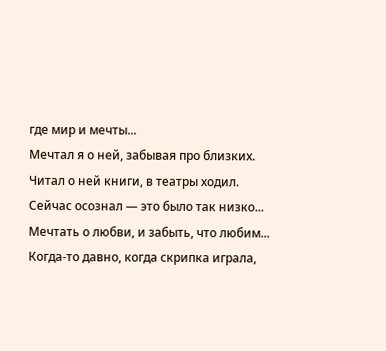где мир и мечты...
Мечтал я о ней, забывая про близких.
Читал о ней книги, в театры ходил.
Сейчас осознал — это было так низко...
Мечтать о любви, и забыть, что любим...
Когда-то давно, когда скрипка играла,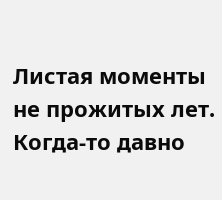Листая моменты не прожитых лет.
Когда-то давно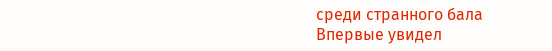среди странного бала
Впервые увидел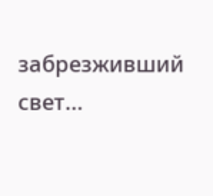забрезживший свет...